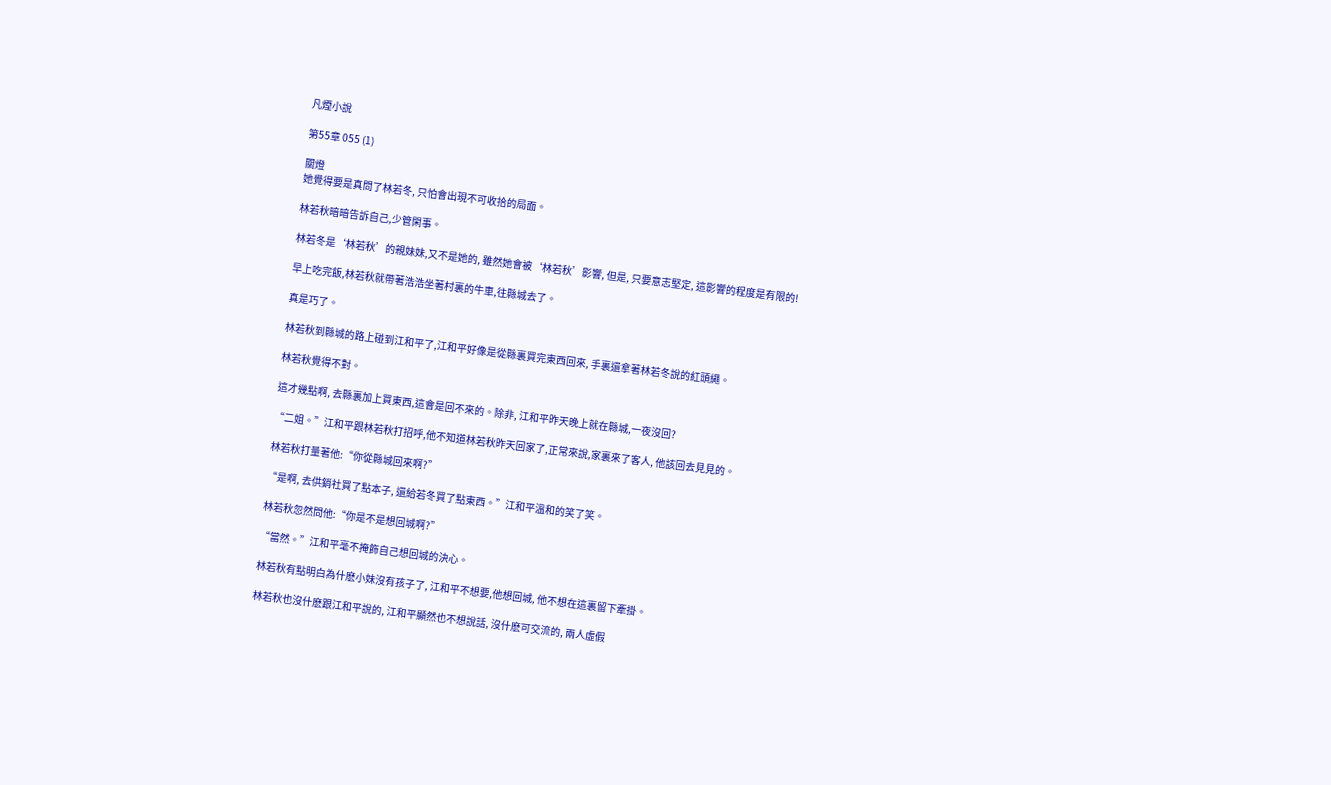凡煙小說

第55章 055 (1)

關燈
她覺得要是真問了林若冬, 只怕會出現不可收拾的局面。

林若秋暗暗告訴自己,少管閑事。

林若冬是‘林若秋’的親妹妹,又不是她的, 雖然她會被‘林若秋’影響, 但是, 只要意志堅定, 這影響的程度是有限的!

早上吃完飯,林若秋就帶著浩浩坐著村裏的牛車,往縣城去了。

真是巧了。

林若秋到縣城的路上碰到江和平了,江和平好像是從縣裏買完東西回來, 手裏還拿著林若冬說的紅頭繩。

林若秋覺得不對。

這才幾點啊, 去縣裏加上買東西,這會是回不來的。除非, 江和平昨天晚上就在縣城,一夜沒回?

“二姐。”江和平跟林若秋打招呼,他不知道林若秋昨天回家了,正常來說,家裏來了客人, 他該回去見見的。

林若秋打量著他:“你從縣城回來啊?”

“是啊, 去供銷社買了點本子, 還給若冬買了點東西。”江和平溫和的笑了笑。

林若秋忽然問他:“你是不是想回城啊?”

“當然。”江和平毫不掩飾自己想回城的決心。

林若秋有點明白為什麽小妹沒有孩子了, 江和平不想要,他想回城, 他不想在這裏留下牽掛。

林若秋也沒什麽跟江和平說的, 江和平顯然也不想說話, 沒什麽可交流的, 兩人虛假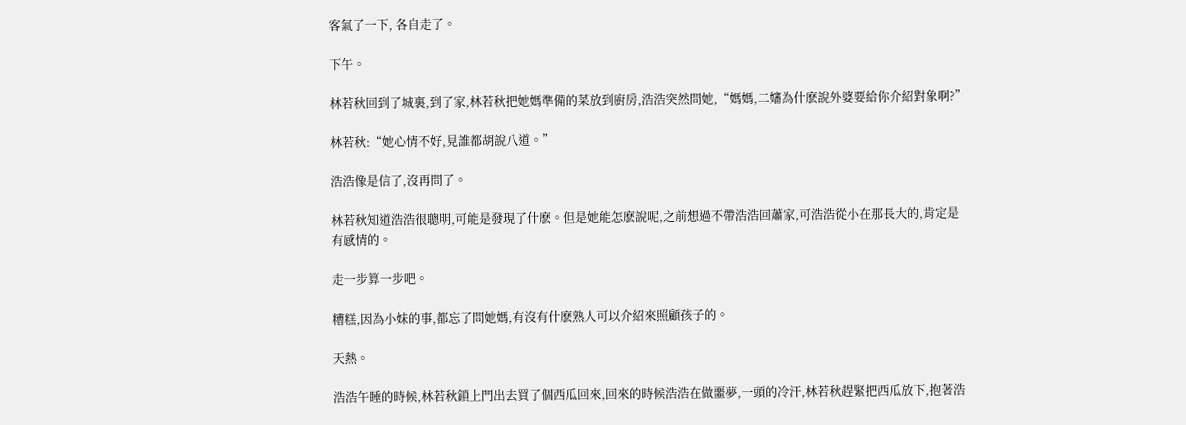客氣了一下, 各自走了。

下午。

林若秋回到了城裏,到了家,林若秋把她媽準備的菜放到廚房,浩浩突然問她,“媽媽,二嬸為什麽說外婆要給你介紹對象啊?”

林若秋:“她心情不好,見誰都胡說八道。”

浩浩像是信了,沒再問了。

林若秋知道浩浩很聰明,可能是發現了什麽。但是她能怎麽說呢,之前想過不帶浩浩回蕭家,可浩浩從小在那長大的,肯定是有感情的。

走一步算一步吧。

糟糕,因為小妹的事,都忘了問她媽,有沒有什麽熟人可以介紹來照顧孩子的。

天熱。

浩浩午睡的時候,林若秋鎖上門出去買了個西瓜回來,回來的時候浩浩在做噩夢,一頭的冷汗,林若秋趕緊把西瓜放下,抱著浩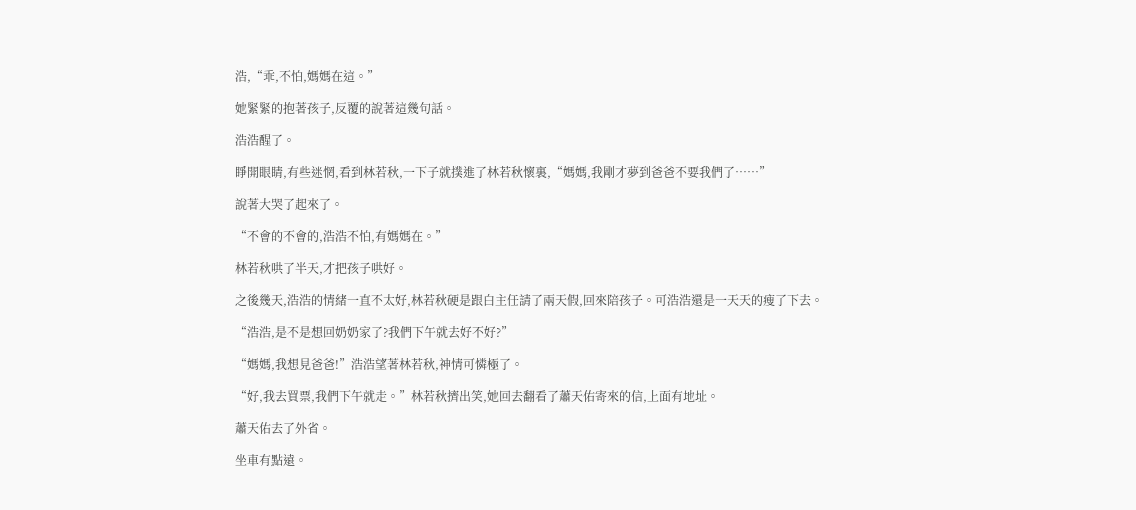浩,“乖,不怕,媽媽在這。”

她緊緊的抱著孩子,反覆的說著這幾句話。

浩浩醒了。

睜開眼睛,有些迷惘,看到林若秋,一下子就撲進了林若秋懷裏,“媽媽,我剛才夢到爸爸不要我們了……”

說著大哭了起來了。

“不會的不會的,浩浩不怕,有媽媽在。”

林若秋哄了半天,才把孩子哄好。

之後幾天,浩浩的情緒一直不太好,林若秋硬是跟白主任請了兩天假,回來陪孩子。可浩浩還是一天天的瘦了下去。

“浩浩,是不是想回奶奶家了?我們下午就去好不好?”

“媽媽,我想見爸爸!”浩浩望著林若秋,神情可憐極了。

“好,我去買票,我們下午就走。”林若秋擠出笑,她回去翻看了蕭天佑寄來的信,上面有地址。

蕭天佑去了外省。

坐車有點遠。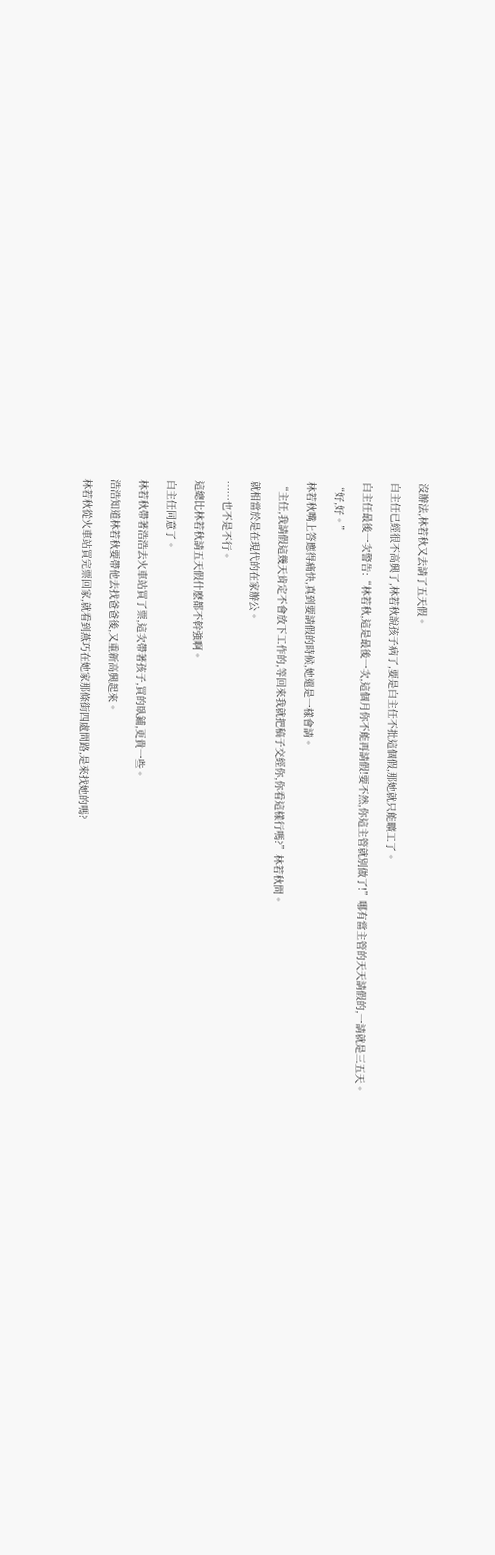沒辦法,林若秋又去請了五天假。

白主任已經很不高興了,林若秋說孩子病了,要是白主任不批這個假,那她就只能曠工了。

白主任最後一次警告:“林若秋,這是最後一次,這個月你不能再請假!要不然,你這主管就別做了!”哪有當主管的天天請假的,一請就是三五天。

“好,好。”

林若秋嘴上答應得痛快,真到要請假的時候,她還是一樣會請。

“主任,我請假這幾天肯定不會放下工作的,等回來我就把稿子交經你,你看這樣行嗎?”林若秋問。

就相當於是在現代的在家辦公。

……也不是不行。

這總比林若秋請五天假什麽都不幹強啊。

白主任同意了。

林若秋帶著浩浩去火車站買了票,這次帶著孩子,買的臥鋪,更貴一些。

浩浩知道林若秋要帶他去找爸爸後,又重新高興起來。

林若秋從火車站買完票回家,就看到燕巧在她家那條街四處問路,是來找她的嗎?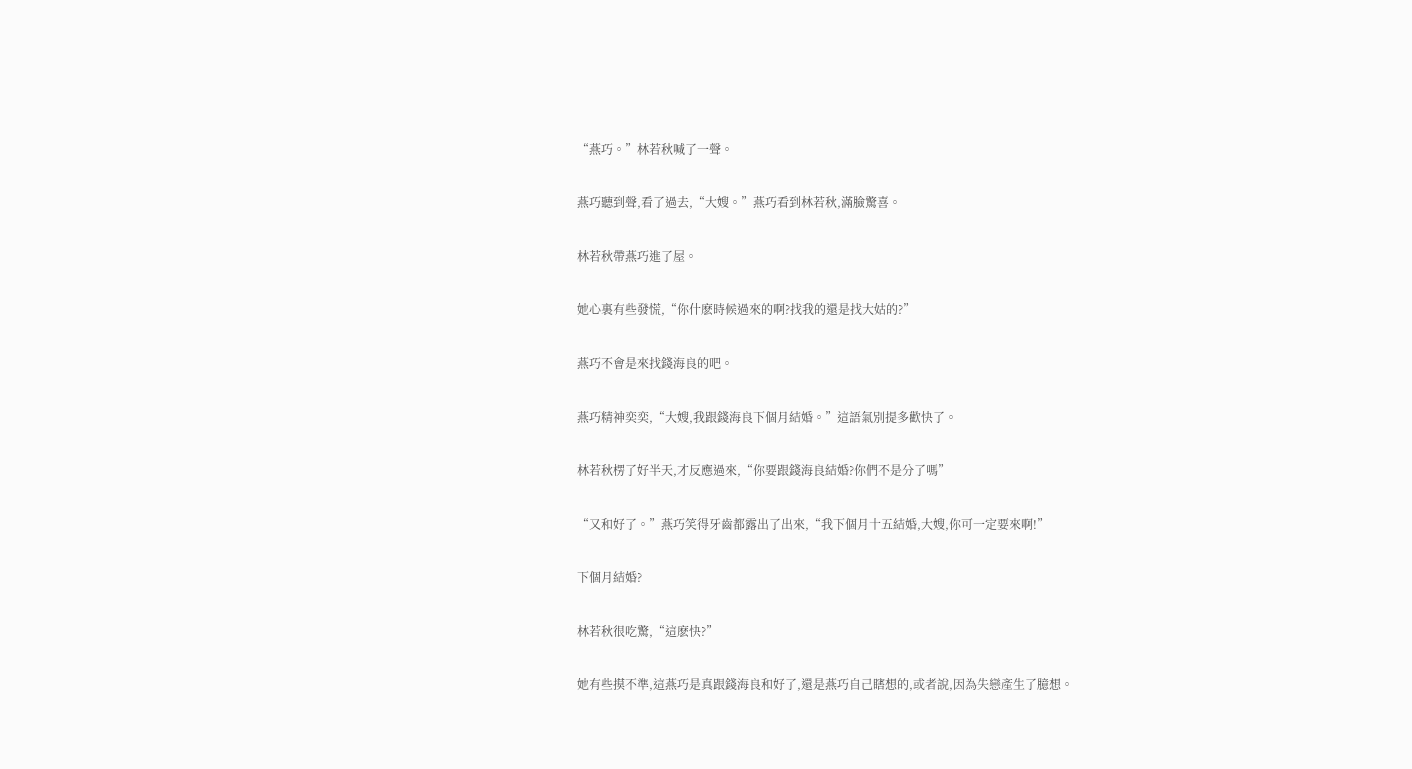“燕巧。”林若秋喊了一聲。

燕巧聽到聲,看了過去,“大嫂。”燕巧看到林若秋,滿臉驚喜。

林若秋帶燕巧進了屋。

她心裏有些發慌,“你什麽時候過來的啊?找我的還是找大姑的?”

燕巧不會是來找錢海良的吧。

燕巧精神奕奕,“大嫂,我跟錢海良下個月結婚。”這語氣別提多歡快了。

林若秋楞了好半天,才反應過來,“你要跟錢海良結婚?你們不是分了嗎”

“又和好了。”燕巧笑得牙齒都露出了出來,“我下個月十五結婚,大嫂,你可一定要來啊!”

下個月結婚?

林若秋很吃驚,“這麽快?”

她有些摸不準,這燕巧是真跟錢海良和好了,還是燕巧自己瞎想的,或者說,因為失戀產生了臆想。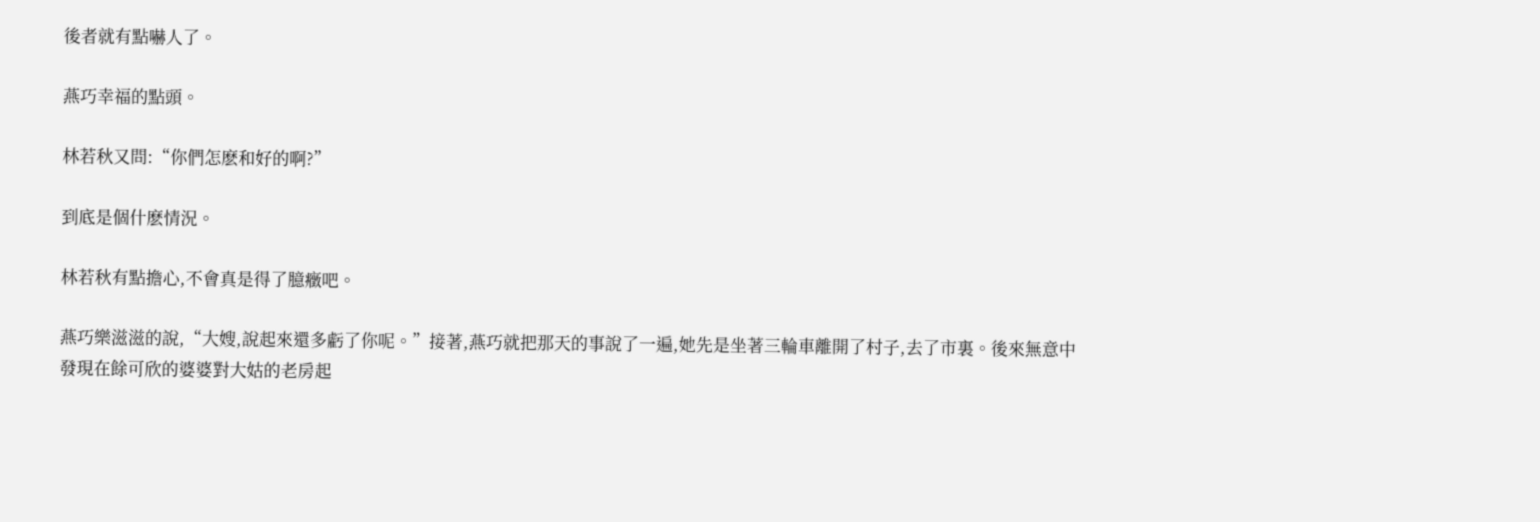後者就有點嚇人了。

燕巧幸福的點頭。

林若秋又問:“你們怎麽和好的啊?”

到底是個什麽情況。

林若秋有點擔心,不會真是得了臆癥吧。

燕巧樂滋滋的說,“大嫂,說起來還多虧了你呢。”接著,燕巧就把那天的事說了一遍,她先是坐著三輪車離開了村子,去了市裏。後來無意中發現在餘可欣的婆婆對大姑的老房起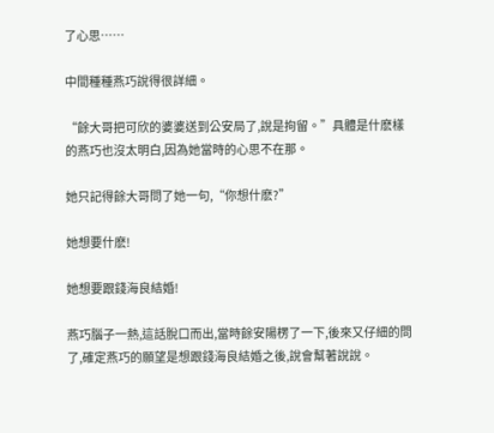了心思……

中間種種燕巧說得很詳細。

“餘大哥把可欣的婆婆送到公安局了,說是拘留。”具體是什麽樣的燕巧也沒太明白,因為她當時的心思不在那。

她只記得餘大哥問了她一句,“你想什麽?”

她想要什麽!

她想要跟錢海良結婚!

燕巧腦子一熱,這話脫口而出,當時餘安陽楞了一下,後來又仔細的問了,確定燕巧的願望是想跟錢海良結婚之後,說會幫著說說。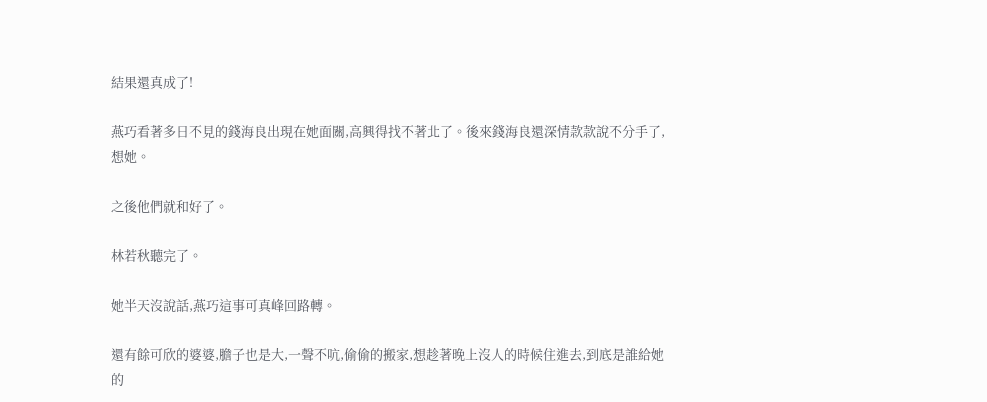結果還真成了!

燕巧看著多日不見的錢海良出現在她面關,高興得找不著北了。後來錢海良還深情款款說不分手了,想她。

之後他們就和好了。

林若秋聽完了。

她半天沒說話,燕巧這事可真峰回路轉。

還有餘可欣的婆婆,膽子也是大,一聲不吭,偷偷的搬家,想趁著晚上沒人的時候住進去,到底是誰給她的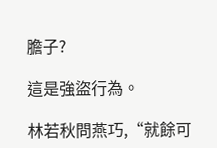膽子?

這是強盜行為。

林若秋問燕巧,“就餘可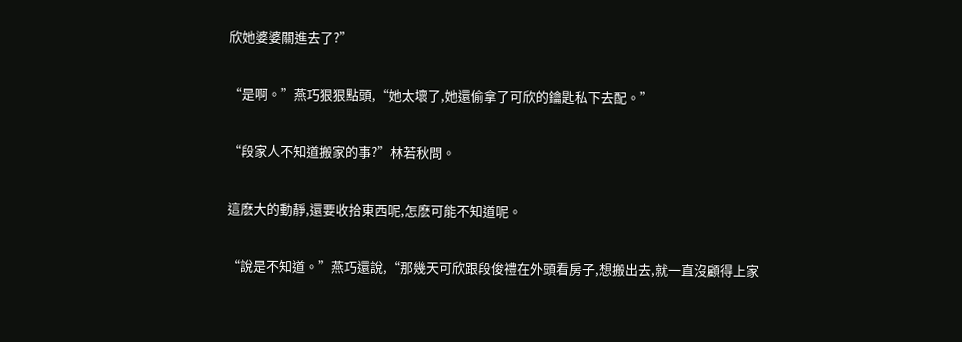欣她婆婆關進去了?”

“是啊。”燕巧狠狠點頭,“她太壞了,她還偷拿了可欣的鑰匙私下去配。”

“段家人不知道搬家的事?”林若秋問。

這麽大的動靜,還要收拾東西呢,怎麽可能不知道呢。

“說是不知道。”燕巧還說,“那幾天可欣跟段俊禮在外頭看房子,想搬出去,就一直沒顧得上家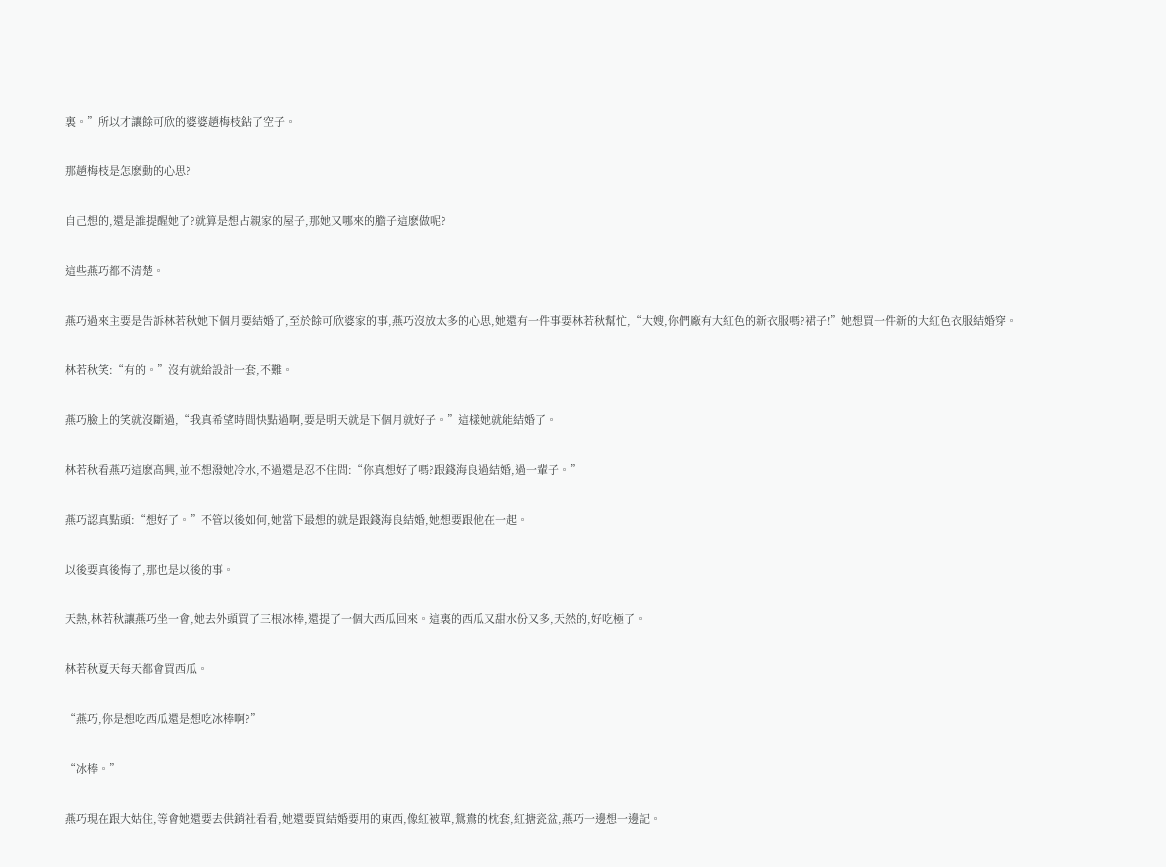裏。”所以才讓餘可欣的婆婆趙梅枝鉆了空子。

那趙梅枝是怎麽動的心思?

自己想的,還是誰提醒她了?就算是想占親家的屋子,那她又哪來的膽子這麽做呢?

這些燕巧都不清楚。

燕巧過來主要是告訴林若秋她下個月要結婚了,至於餘可欣婆家的事,燕巧沒放太多的心思,她還有一件事要林若秋幫忙,“大嫂,你們廠有大紅色的新衣服嗎?裙子!”她想買一件新的大紅色衣服結婚穿。

林若秋笑:“有的。”沒有就給設計一套,不難。

燕巧臉上的笑就沒斷過,“我真希望時間快點過啊,要是明天就是下個月就好子。”這樣她就能結婚了。

林若秋看燕巧這麽高興,並不想潑她冷水,不過還是忍不住問:“你真想好了嗎?跟錢海良過結婚,過一輩子。”

燕巧認真點頭:“想好了。”不管以後如何,她當下最想的就是跟錢海良結婚,她想要跟他在一起。

以後要真後悔了,那也是以後的事。

天熱,林若秋讓燕巧坐一會,她去外頭買了三根冰棒,還提了一個大西瓜回來。這裏的西瓜又甜水份又多,天然的,好吃極了。

林若秋夏天每天都會買西瓜。

“燕巧,你是想吃西瓜還是想吃冰棒啊?”

“冰棒。”

燕巧現在跟大姑住,等會她還要去供銷社看看,她還要買結婚要用的東西,像紅被單,鴛鴦的枕套,紅搪瓷盆,燕巧一邊想一邊記。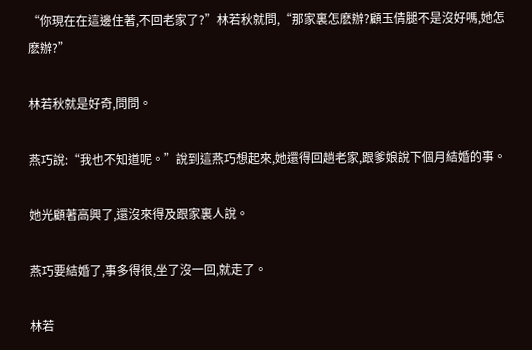“你現在在這邊住著,不回老家了?”林若秋就問,“那家裏怎麽辦?顧玉倩腿不是沒好嗎,她怎麽辦?”

林若秋就是好奇,問問。

燕巧說:“我也不知道呢。”說到這燕巧想起來,她還得回趟老家,跟爹娘說下個月結婚的事。

她光顧著高興了,還沒來得及跟家裏人說。

燕巧要結婚了,事多得很,坐了沒一回,就走了。

林若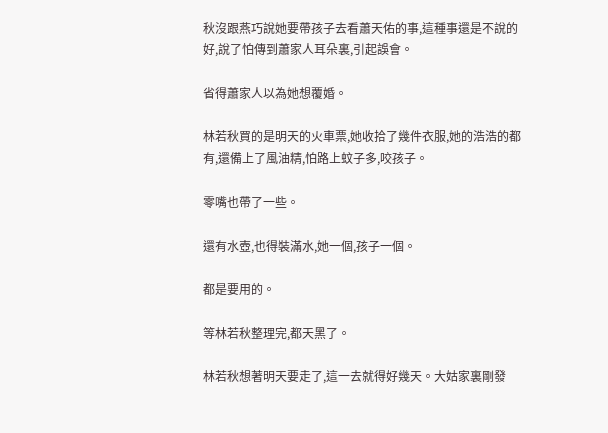秋沒跟燕巧說她要帶孩子去看蕭天佑的事,這種事還是不說的好,說了怕傳到蕭家人耳朵裏,引起誤會。

省得蕭家人以為她想覆婚。

林若秋買的是明天的火車票,她收拾了幾件衣服,她的浩浩的都有,還備上了風油精,怕路上蚊子多,咬孩子。

零嘴也帶了一些。

還有水壺,也得裝滿水,她一個,孩子一個。

都是要用的。

等林若秋整理完,都天黑了。

林若秋想著明天要走了,這一去就得好幾天。大姑家裏剛發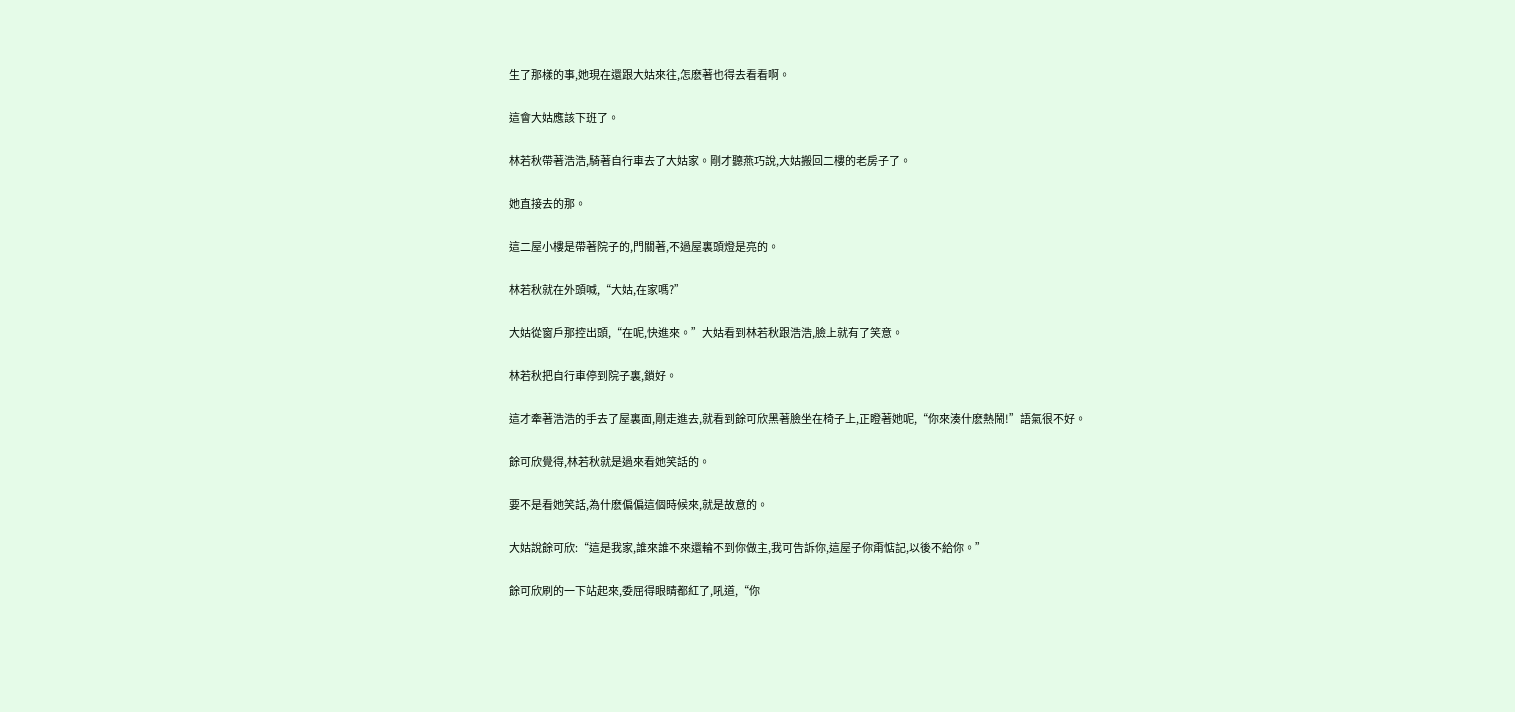生了那樣的事,她現在還跟大姑來往,怎麽著也得去看看啊。

這會大姑應該下班了。

林若秋帶著浩浩,騎著自行車去了大姑家。剛才聽燕巧說,大姑搬回二樓的老房子了。

她直接去的那。

這二屋小樓是帶著院子的,門關著,不過屋裏頭燈是亮的。

林若秋就在外頭喊,“大姑,在家嗎?”

大姑從窗戶那控出頭,“在呢,快進來。”大姑看到林若秋跟浩浩,臉上就有了笑意。

林若秋把自行車停到院子裏,鎖好。

這才牽著浩浩的手去了屋裏面,剛走進去,就看到餘可欣黑著臉坐在椅子上,正瞪著她呢,“你來湊什麽熱鬧!”語氣很不好。

餘可欣覺得,林若秋就是過來看她笑話的。

要不是看她笑話,為什麽偏偏這個時候來,就是故意的。

大姑說餘可欣:“這是我家,誰來誰不來還輪不到你做主,我可告訴你,這屋子你甭惦記,以後不給你。”

餘可欣刷的一下站起來,委屈得眼睛都紅了,吼道,“你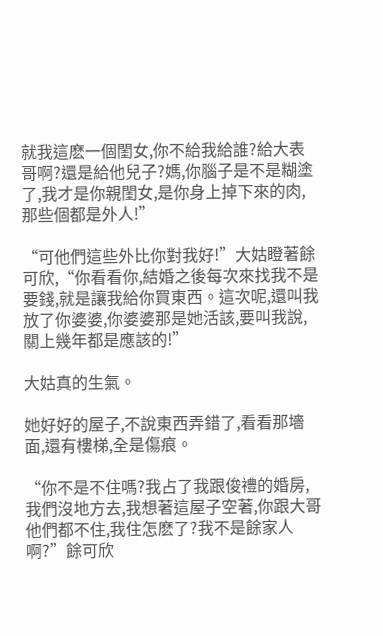就我這麽一個閨女,你不給我給誰?給大表哥啊?還是給他兒子?媽,你腦子是不是糊塗了,我才是你親閨女,是你身上掉下來的肉,那些個都是外人!”

“可他們這些外比你對我好!”大姑瞪著餘可欣,“你看看你,結婚之後每次來找我不是要錢,就是讓我給你買東西。這次呢,還叫我放了你婆婆,你婆婆那是她活該,要叫我說,關上幾年都是應該的!”

大姑真的生氣。

她好好的屋子,不說東西弄錯了,看看那墻面,還有樓梯,全是傷痕。

“你不是不住嗎?我占了我跟俊禮的婚房,我們沒地方去,我想著這屋子空著,你跟大哥他們都不住,我住怎麽了?我不是餘家人啊?”餘可欣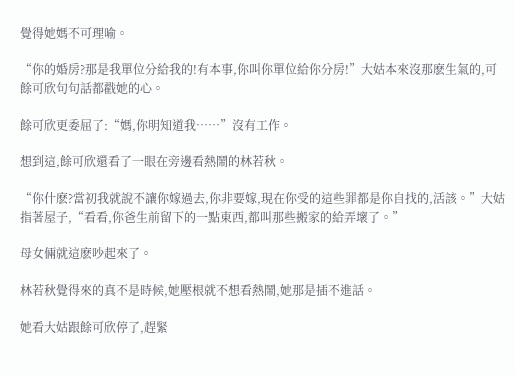覺得她媽不可理喻。

“你的婚房?那是我單位分給我的!有本事,你叫你單位給你分房!”大姑本來沒那麽生氣的,可餘可欣句句話都戳她的心。

餘可欣更委屈了:“媽,你明知道我……”沒有工作。

想到這,餘可欣還看了一眼在旁邊看熱鬧的林若秋。

“你什麽?當初我就說不讓你嫁過去,你非要嫁,現在你受的這些罪都是你自找的,活該。”大姑指著屋子,“看看,你爸生前留下的一點東西,都叫那些搬家的給弄壞了。”

母女倆就這麽吵起來了。

林若秋覺得來的真不是時候,她壓根就不想看熱鬧,她那是插不進話。

她看大姑跟餘可欣停了,趕緊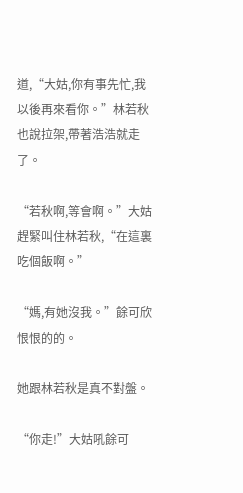道,“大姑,你有事先忙,我以後再來看你。”林若秋也說拉架,帶著浩浩就走了。

“若秋啊,等會啊。”大姑趕緊叫住林若秋,“在這裏吃個飯啊。”

“媽,有她沒我。”餘可欣恨恨的的。

她跟林若秋是真不對盤。

“你走!”大姑吼餘可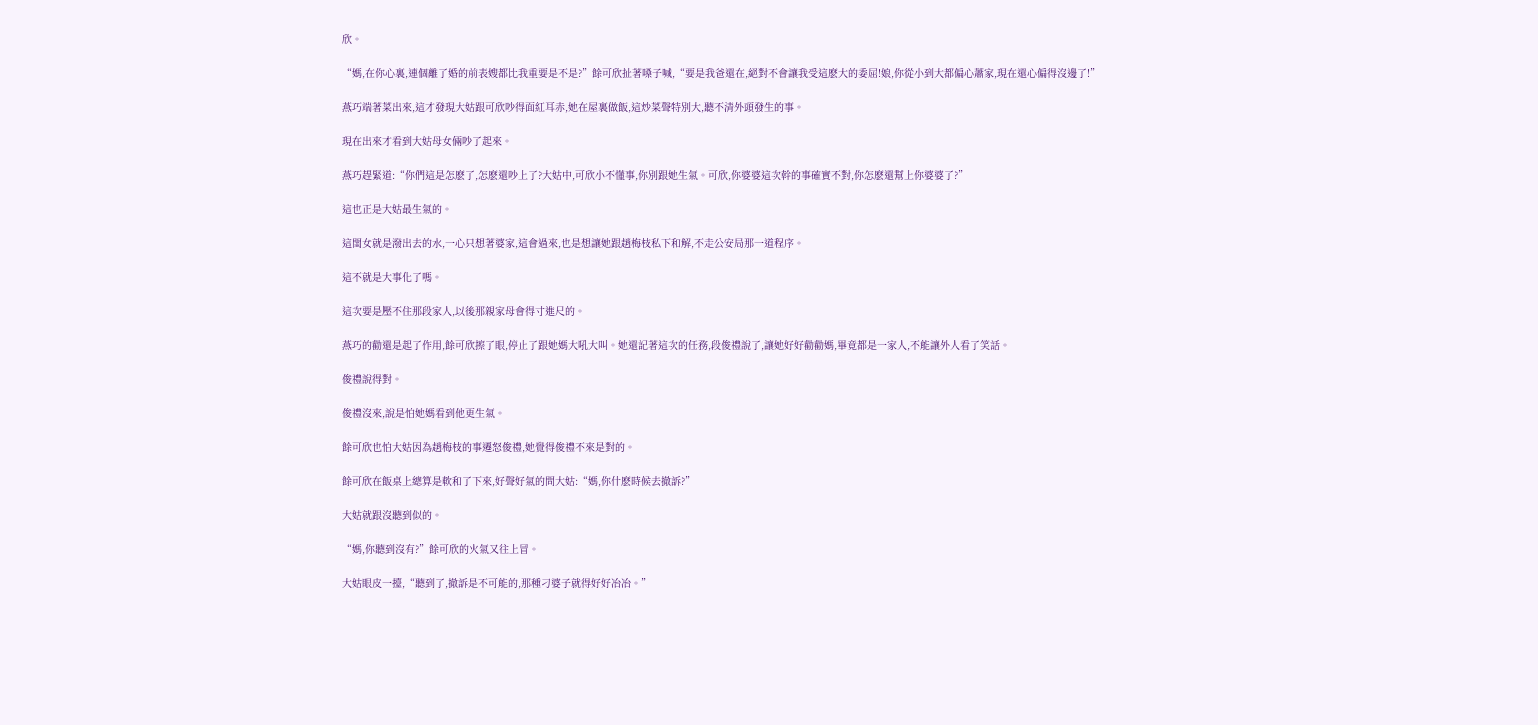欣。

“媽,在你心裏,連個離了婚的前表嫂都比我重要是不是?”餘可欣扯著嗓子喊,“要是我爸還在,絕對不會讓我受這麽大的委屈!娘,你從小到大都偏心蕭家,現在還心偏得沒邊了!”

燕巧端著菜出來,這才發現大姑跟可欣吵得面紅耳赤,她在屋裏做飯,這炒菜聲特別大,聽不清外頭發生的事。

現在出來才看到大姑母女倆吵了起來。

燕巧趕緊道:“你們這是怎麽了,怎麽還吵上了?大姑中,可欣小不懂事,你別跟她生氣。可欣,你婆婆這次幹的事確實不對,你怎麽還幫上你婆婆了?”

這也正是大姑最生氣的。

這閨女就是潑出去的水,一心只想著婆家,這會過來,也是想讓她跟趙梅枝私下和解,不走公安局那一道程序。

這不就是大事化了嗎。

這次要是壓不住那段家人,以後那親家母會得寸進尺的。

燕巧的勸還是起了作用,餘可欣擦了眼,停止了跟她媽大吼大叫。她還記著這次的任務,段俊禮說了,讓她好好勸勸媽,畢竟都是一家人,不能讓外人看了笑話。

俊禮說得對。

俊禮沒來,說是怕她媽看到他更生氣。

餘可欣也怕大姑因為趙梅枝的事遷怒俊禮,她覺得俊禮不來是對的。

餘可欣在飯桌上總算是軟和了下來,好聲好氣的問大姑:“媽,你什麽時候去撤訴?”

大姑就跟沒聽到似的。

“媽,你聽到沒有?”餘可欣的火氣又往上冒。

大姑眼皮一擡,“聽到了,撤訴是不可能的,那種刁婆子就得好好冶冶。”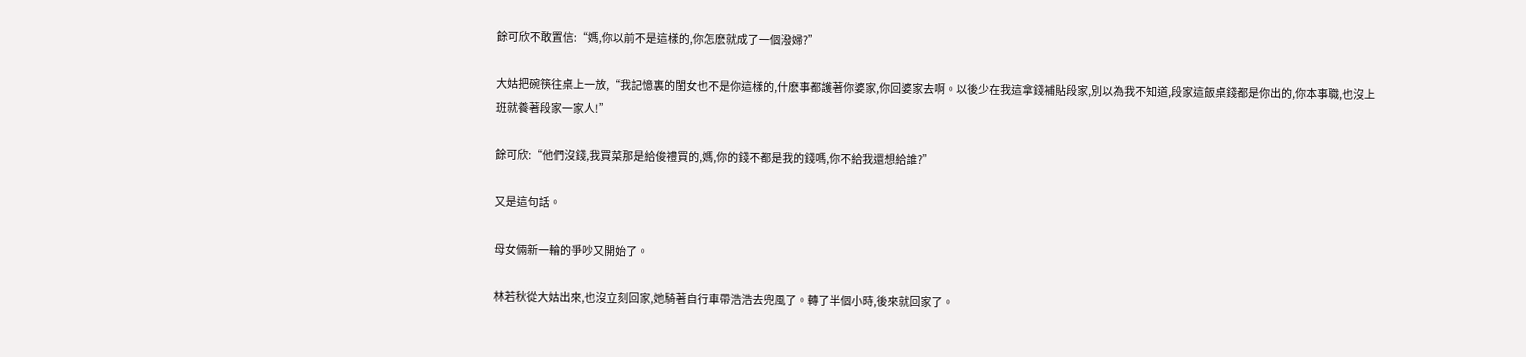餘可欣不敢置信:“媽,你以前不是這樣的,你怎麽就成了一個潑婦?”

大姑把碗筷往桌上一放,“我記憶裏的閨女也不是你這樣的,什麽事都護著你婆家,你回婆家去啊。以後少在我這拿錢補貼段家,別以為我不知道,段家這飯桌錢都是你出的,你本事職,也沒上班就養著段家一家人!”

餘可欣:“他們沒錢,我買菜那是給俊禮買的,媽,你的錢不都是我的錢嗎,你不給我還想給誰?”

又是這句話。

母女倆新一輪的爭吵又開始了。

林若秋從大姑出來,也沒立刻回家,她騎著自行車帶浩浩去兜風了。轉了半個小時,後來就回家了。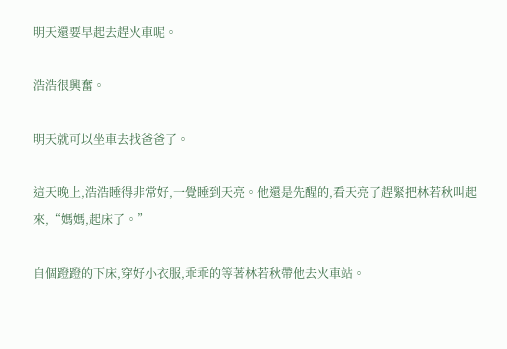明天還要早起去趕火車呢。

浩浩很興奮。

明天就可以坐車去找爸爸了。

這天晚上,浩浩睡得非常好,一覺睡到天亮。他還是先醒的,看天亮了趕緊把林若秋叫起來,“媽媽,起床了。”

自個蹬蹬的下床,穿好小衣服,乖乖的等著林若秋帶他去火車站。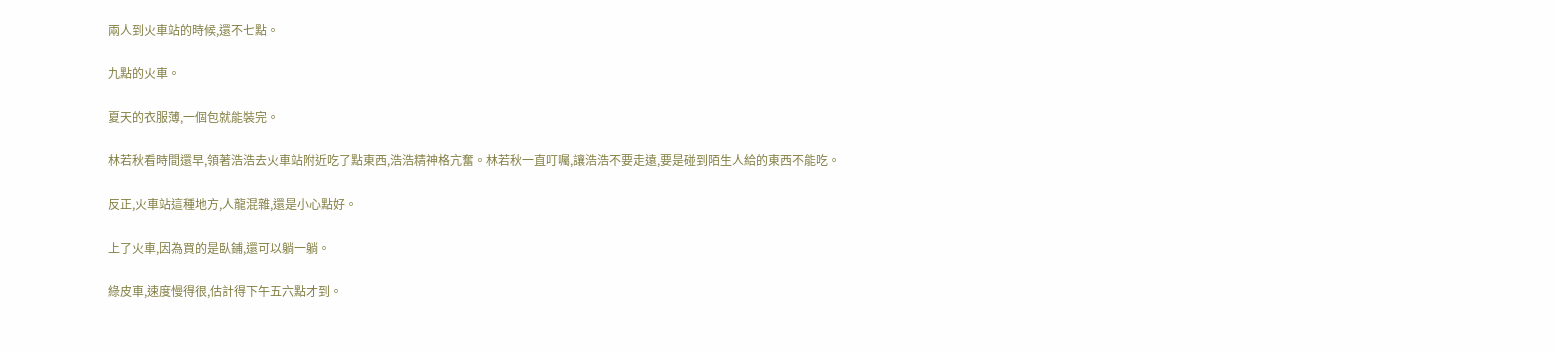兩人到火車站的時候,還不七點。

九點的火車。

夏天的衣服薄,一個包就能裝完。

林若秋看時間還早,領著浩浩去火車站附近吃了點東西,浩浩精神格亢奮。林若秋一直叮囑,讓浩浩不要走遠,要是碰到陌生人給的東西不能吃。

反正,火車站這種地方,人龍混雜,還是小心點好。

上了火車,因為買的是臥鋪,還可以躺一躺。

綠皮車,速度慢得很,估計得下午五六點才到。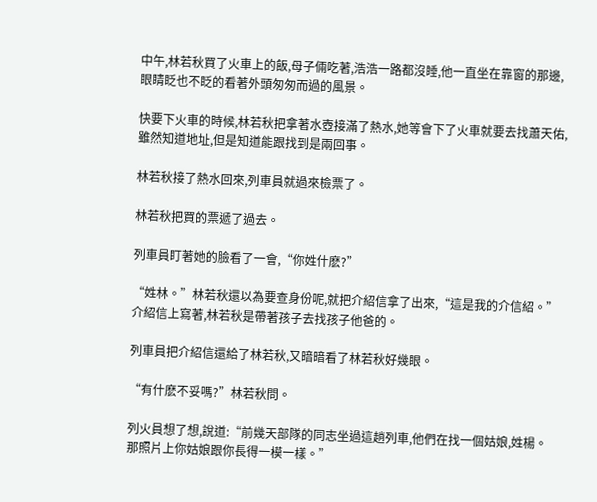中午,林若秋買了火車上的飯,母子倆吃著,浩浩一路都沒睡,他一直坐在靠窗的那邊,眼睛眨也不眨的看著外頭匆匆而過的風景。

快要下火車的時候,林若秋把拿著水壺接滿了熱水,她等會下了火車就要去找蕭天佑,雖然知道地址,但是知道能跟找到是兩回事。

林若秋接了熱水回來,列車員就過來檢票了。

林若秋把買的票遞了過去。

列車員盯著她的臉看了一會,“你姓什麽?”

“姓林。”林若秋還以為要查身份呢,就把介紹信拿了出來,“這是我的介信紹。”介紹信上寫著,林若秋是帶著孩子去找孩子他爸的。

列車員把介紹信還給了林若秋,又暗暗看了林若秋好幾眼。

“有什麽不妥嗎?”林若秋問。

列火員想了想,說道:“前幾天部隊的同志坐過這趟列車,他們在找一個姑娘,姓楊。那照片上你姑娘跟你長得一模一樣。”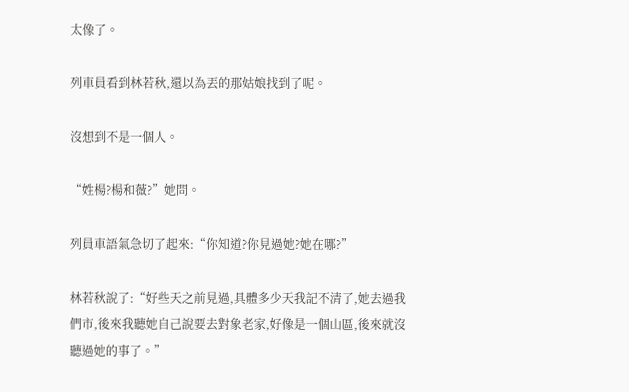太像了。

列車員看到林若秋,還以為丟的那姑娘找到了呢。

沒想到不是一個人。

“姓楊?楊和薇?”她問。

列員車語氣急切了起來:“你知道?你見過她?她在哪?”

林若秋說了:“好些天之前見過,具體多少天我記不清了,她去過我們市,後來我聽她自己說要去對象老家,好像是一個山區,後來就沒聽過她的事了。”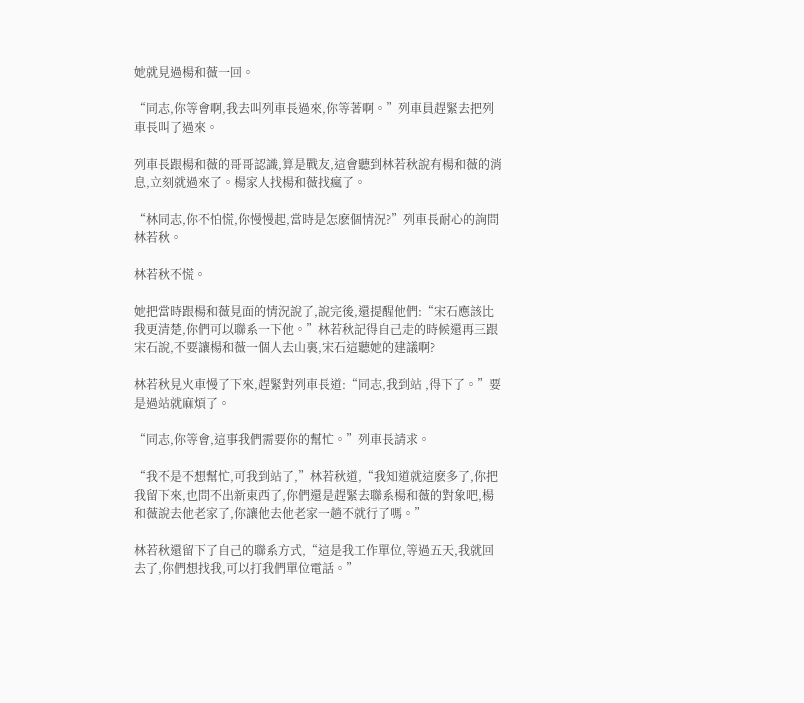她就見過楊和薇一回。

“同志,你等會啊,我去叫列車長過來,你等著啊。”列車員趕緊去把列車長叫了過來。

列車長跟楊和薇的哥哥認識,算是戰友,這會聽到林若秋說有楊和薇的消息,立刻就過來了。楊家人找楊和薇找瘋了。

“林同志,你不怕慌,你慢慢起,當時是怎麽個情況?”列車長耐心的詢問林若秋。

林若秋不慌。

她把當時跟楊和薇見面的情況說了,說完後,還提醒他們:“宋石應該比我更清楚,你們可以聯系一下他。”林若秋記得自己走的時候還再三跟宋石說,不要讓楊和薇一個人去山裏,宋石這聽她的建議啊?

林若秋見火車慢了下來,趕緊對列車長道:“同志,我到站 ,得下了。”要是過站就麻煩了。

“同志,你等會,這事我們需要你的幫忙。”列車長請求。

“我不是不想幫忙,可我到站了,”林若秋道,“我知道就這麽多了,你把我留下來,也問不出新東西了,你們還是趕緊去聯系楊和薇的對象吧,楊和薇說去他老家了,你讓他去他老家一趟不就行了嗎。”

林若秋還留下了自己的聯系方式,“這是我工作單位,等過五天,我就回去了,你們想找我,可以打我們單位電話。”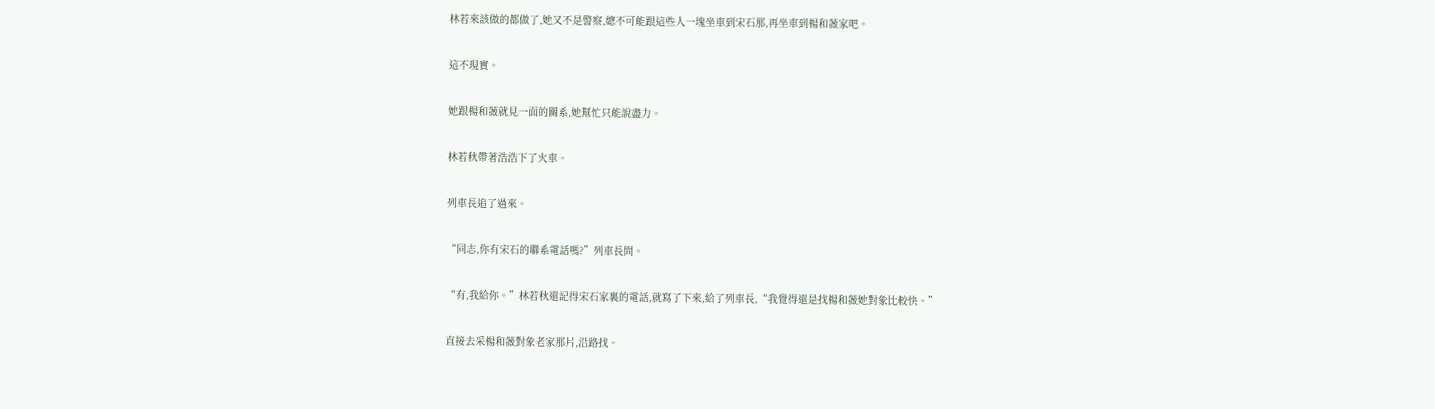林若來該做的都做了,她又不是警察,總不可能跟這些人一塊坐車到宋石那,再坐車到楊和薇家吧。

這不現實。

她跟楊和薇就見一面的關系,她幫忙只能說盡力。

林若秋帶著浩浩下了火車。

列車長追了過來。

“同志,你有宋石的聯系電話嗎?”列車長問。

“有,我給你。”林若秋還記得宋石家裏的電話,就寫了下來,給了列車長,“我覺得還是找楊和薇她對象比較快。”

直接去采楊和薇對象老家那片,沿路找。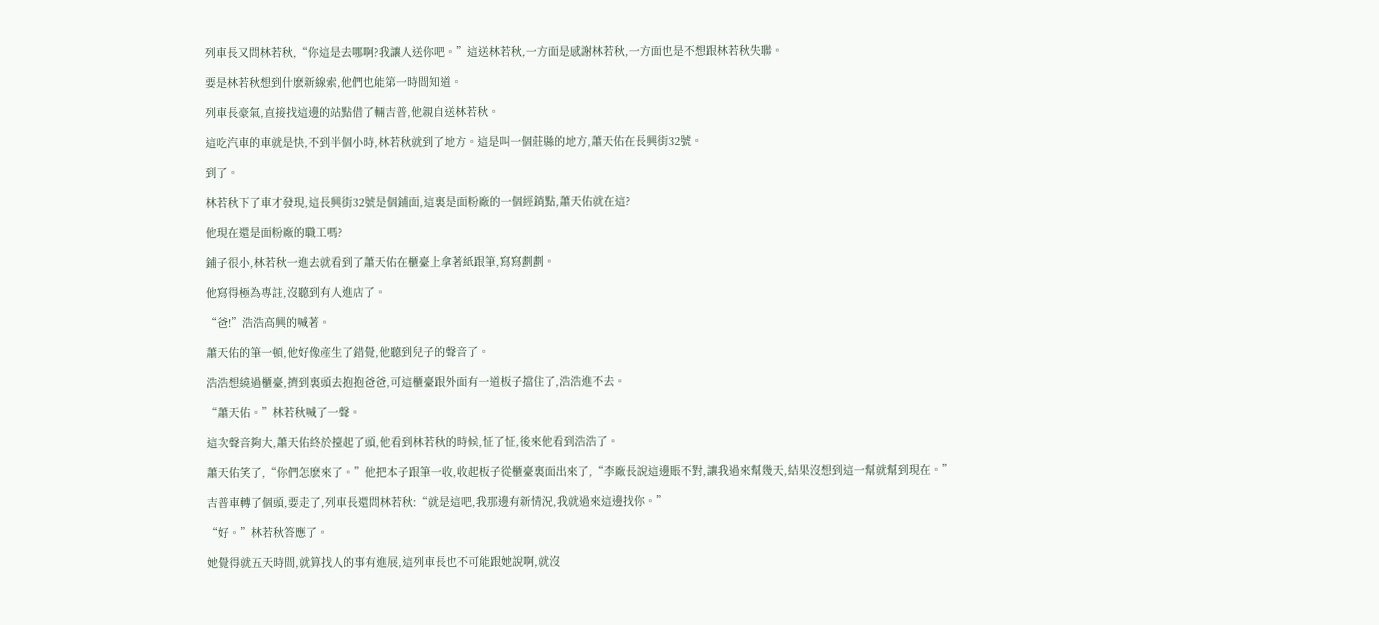列車長又問林若秋,“你這是去哪啊?我讓人送你吧。”這送林若秋,一方面是感謝林若秋,一方面也是不想跟林若秋失聯。

要是林若秋想到什麽新線索,他們也能第一時間知道。

列車長豪氣,直接找這邊的站點借了輛吉普,他親自送林若秋。

這吃汽車的車就是快,不到半個小時,林若秋就到了地方。這是叫一個莊縣的地方,蕭天佑在長興街32號。

到了。

林若秋下了車才發現,這長興街32號是個鋪面,這裏是面粉廠的一個經銷點,蕭天佑就在這?

他現在還是面粉廠的職工嗎?

鋪子很小,林若秋一進去就看到了蕭天佑在櫃臺上拿著紙跟筆,寫寫劃劃。

他寫得極為專註,沒聽到有人進店了。

“爸!”浩浩高興的喊著。

蕭天佑的筆一頓,他好像產生了錯覺,他聽到兒子的聲音了。

浩浩想繞過櫃臺,擠到裏頭去抱抱爸爸,可這櫃臺跟外面有一道板子擋住了,浩浩進不去。

“蕭天佑。”林若秋喊了一聲。

這次聲音夠大,蕭天佑終於擡起了頭,他看到林若秋的時候,怔了怔,後來他看到浩浩了。

蕭天佑笑了,“你們怎麽來了。”他把本子跟筆一收,收起板子從櫃臺裏面出來了,“李廠長說這邊賬不對,讓我過來幫幾天,結果沒想到這一幫就幫到現在。”

吉普車轉了個頭,要走了,列車長還問林若秋:“就是這吧,我那邊有新情況,我就過來這邊找你。”

“好。”林若秋答應了。

她覺得就五天時間,就算找人的事有進展,這列車長也不可能跟她說啊,就沒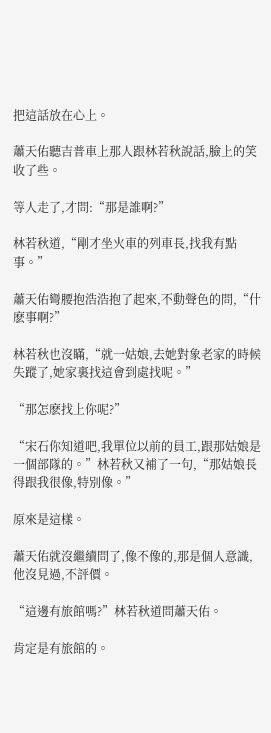把這話放在心上。

蕭天佑聽吉普車上那人跟林若秋說話,臉上的笑收了些。

等人走了,才問:“那是誰啊?”

林若秋道,“剛才坐火車的列車長,找我有點事。”

蕭天佑彎腰抱浩浩抱了起來,不動聲色的問,“什麽事啊?”

林若秋也沒瞞,“就一姑娘,去她對象老家的時候失蹤了,她家裏找這會到處找呢。”

“那怎麽找上你呢?”

“宋石你知道吧,我單位以前的員工,跟那姑娘是一個部隊的。”林若秋又補了一句,“那姑娘長得跟我很像,特別像。”

原來是這樣。

蕭天佑就沒繼續問了,像不像的,那是個人意識,他沒見過,不評價。

“這邊有旅館嗎?”林若秋道問蕭天佑。

肯定是有旅館的。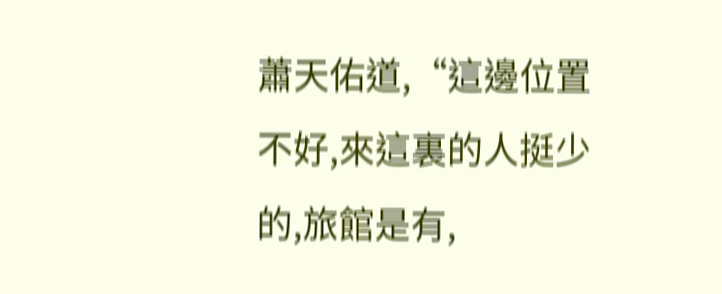蕭天佑道,“這邊位置不好,來這裏的人挺少的,旅館是有,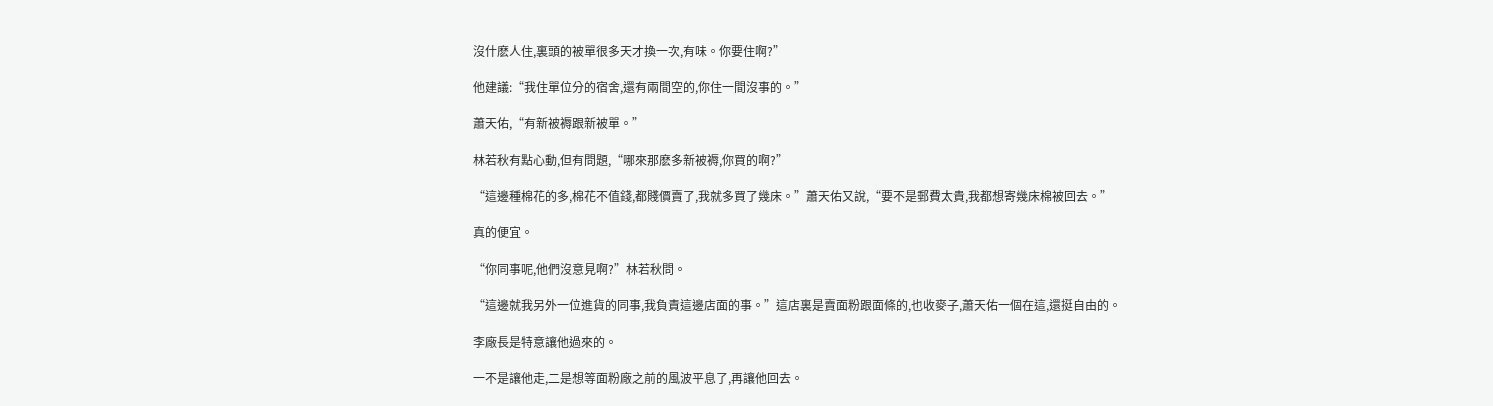沒什麽人住,裏頭的被單很多天才換一次,有味。你要住啊?”

他建議:“我住單位分的宿舍,還有兩間空的,你住一間沒事的。”

蕭天佑,“有新被褥跟新被單。”

林若秋有點心動,但有問題,“哪來那麽多新被褥,你買的啊?”

“這邊種棉花的多,棉花不值錢,都賤價賣了,我就多買了幾床。”蕭天佑又說,“要不是郵費太貴,我都想寄幾床棉被回去。”

真的便宜。

“你同事呢,他們沒意見啊?”林若秋問。

“這邊就我另外一位進貨的同事,我負責這邊店面的事。”這店裏是賣面粉跟面條的,也收麥子,蕭天佑一個在這,還挺自由的。

李廠長是特意讓他過來的。

一不是讓他走,二是想等面粉廠之前的風波平息了,再讓他回去。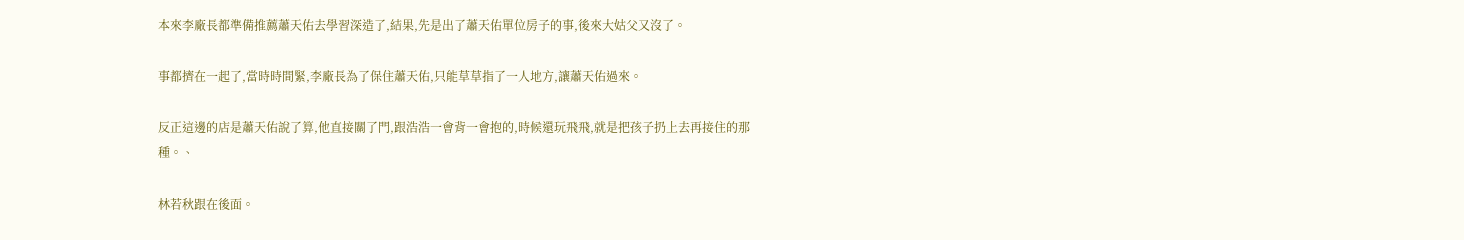本來李廠長都準備推薦蕭天佑去學習深造了,結果,先是出了蕭天佑單位房子的事,後來大姑父又沒了。

事都擠在一起了,當時時間緊,李廠長為了保住蕭天佑,只能草草指了一人地方,讓蕭天佑過來。

反正這邊的店是蕭天佑說了算,他直接關了門,跟浩浩一會背一會抱的,時候還玩飛飛,就是把孩子扔上去再接住的那種。、

林若秋跟在後面。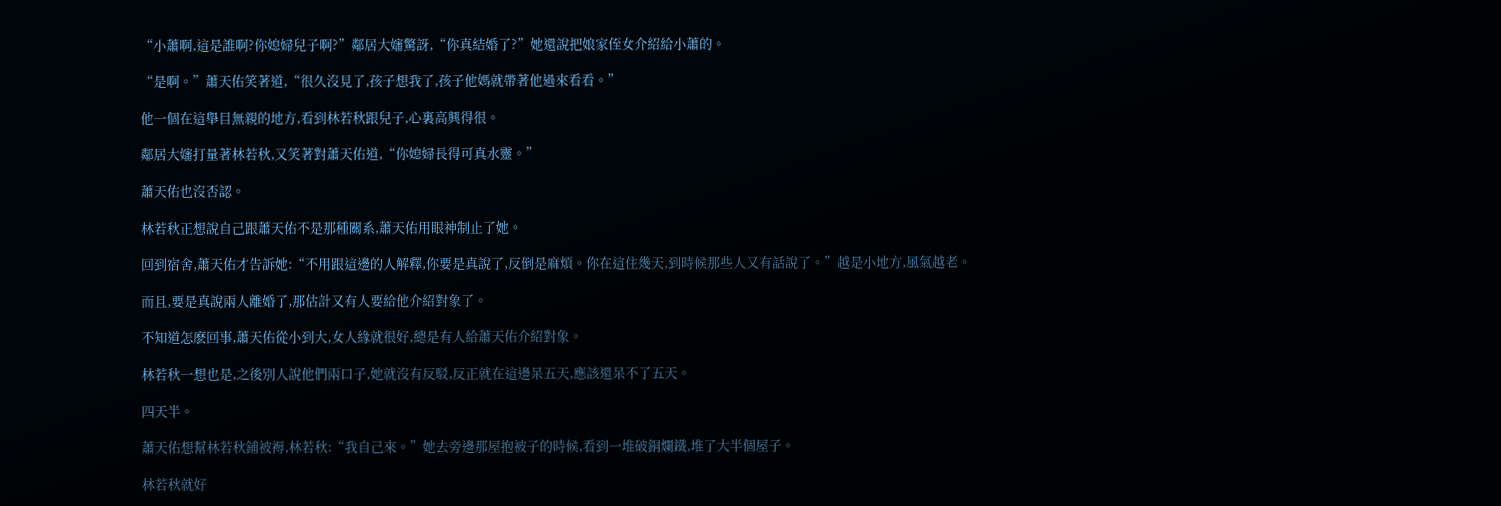“小蕭啊,這是誰啊?你媳婦兒子啊?”鄰居大嬸驚訝,“你真結婚了?”她還說把娘家侄女介紹給小蕭的。

“是啊。”蕭天佑笑著道,“很久沒見了,孩子想我了,孩子他媽就帶著他過來看看。”

他一個在這舉目無親的地方,看到林若秋跟兒子,心裏高興得很。

鄰居大嬸打量著林若秋,又笑著對蕭天佑道,“你媳婦長得可真水靈。”

蕭天佑也沒否認。

林若秋正想說自己跟蕭天佑不是那種關系,蕭天佑用眼神制止了她。

回到宿舍,蕭天佑才告訴她:“不用跟這邊的人解釋,你要是真說了,反倒是麻煩。你在這住幾天,到時候那些人又有話說了。”越是小地方,風氣越老。

而且,要是真說兩人離婚了,那估計又有人要給他介紹對象了。

不知道怎麽回事,蕭天佑從小到大,女人緣就很好,總是有人給蕭天佑介紹對象。

林若秋一想也是,之後別人說他們兩口子,她就沒有反駁,反正就在這邊呆五天,應該還呆不了五天。

四天半。

蕭天佑想幫林若秋鋪被褥,林若秋:“我自己來。”她去旁邊那屋抱被子的時候,看到一堆破銅爛鐵,堆了大半個屋子。

林若秋就好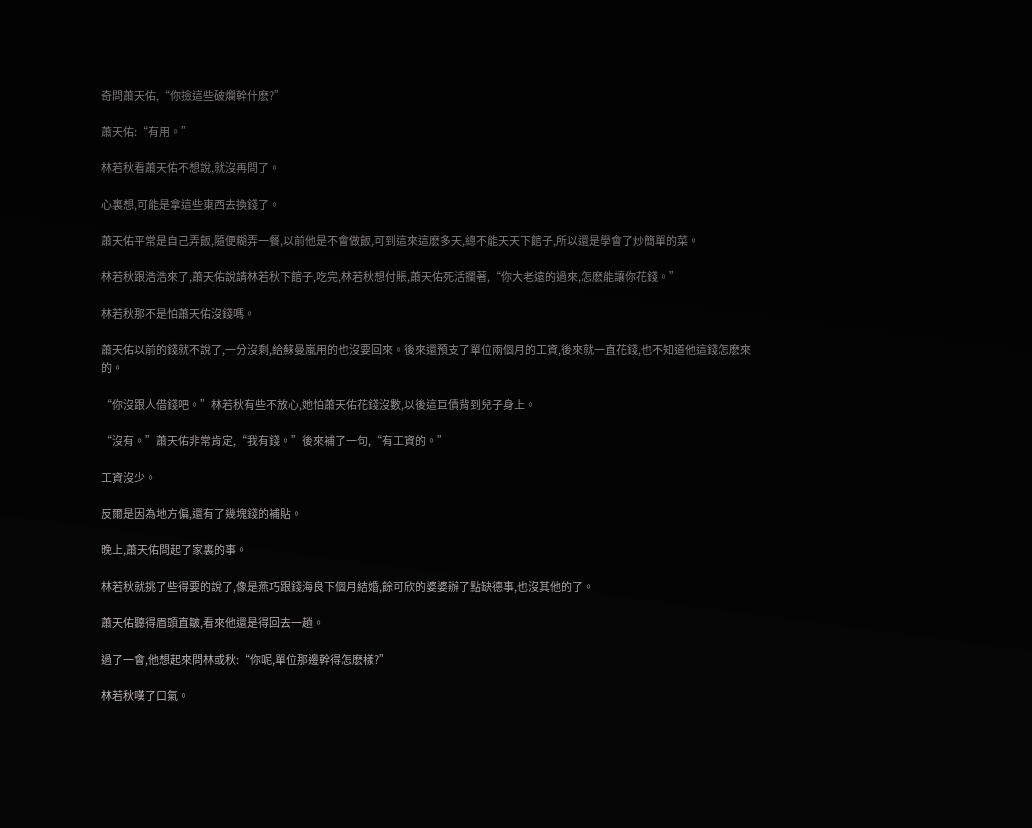奇問蕭天佑,“你撿這些破爛幹什麽?”

蕭天佑:“有用。”

林若秋看蕭天佑不想說,就沒再問了。

心裏想,可能是拿這些東西去換錢了。

蕭天佑平常是自己弄飯,隨便糊弄一餐,以前他是不會做飯,可到這來這麽多天,總不能天天下館子,所以還是學會了炒簡單的菜。

林若秋跟浩浩來了,蕭天佑說請林若秋下館子,吃完,林若秋想付賬,蕭天佑死活攔著,“你大老遠的過來,怎麽能讓你花錢。”

林若秋那不是怕蕭天佑沒錢嗎。

蕭天佑以前的錢就不說了,一分沒剩,給蘇曼嵐用的也沒要回來。後來還預支了單位兩個月的工資,後來就一直花錢,也不知道他這錢怎麽來的。

“你沒跟人借錢吧。”林若秋有些不放心,她怕蕭天佑花錢沒數,以後這巨債背到兒子身上。

“沒有。”蕭天佑非常肯定,“我有錢。”後來補了一句,“有工資的。”

工資沒少。

反爾是因為地方偏,還有了幾塊錢的補貼。

晚上,蕭天佑問起了家裏的事。

林若秋就挑了些得要的說了,像是燕巧跟錢海良下個月結婚,餘可欣的婆婆辦了點缺德事,也沒其他的了。

蕭天佑聽得眉頭直皺,看來他還是得回去一趟。

過了一會,他想起來問林或秋:“你呢,單位那邊幹得怎麽樣?”

林若秋嘆了口氣。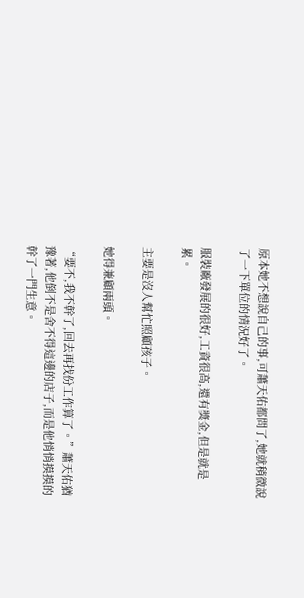原本她不想說自己的事,可蕭天佑都問了,她就稍微說了一下單位的情況好了。

服裝廠發展的很好,工資很高,還有獎金,但是就是累。

主要是沒人幫忙照顧孩子。

她得兼顧兩頭。

“要不,我不幹了,回去再找份工作算了。”蕭天佑猶豫著,他倒不是舍不得這邊的店子,而是他悄悄摸摸的幹了一門生意。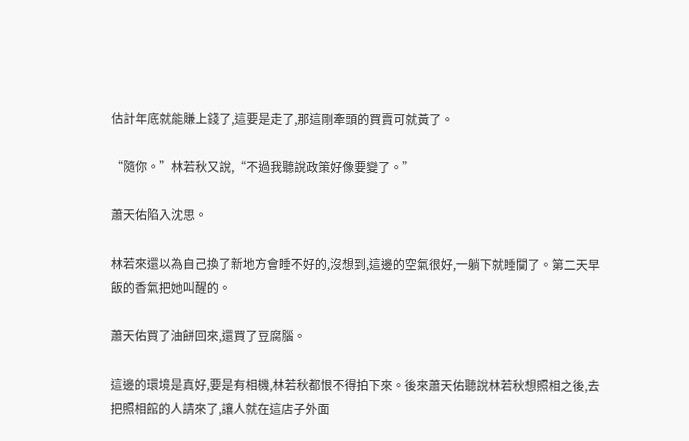估計年底就能賺上錢了,這要是走了,那這剛牽頭的買賣可就黃了。

“隨你。”林若秋又說,“不過我聽說政策好像要變了。”

蕭天佑陷入沈思。

林若來還以為自己換了新地方會睡不好的,沒想到,這邊的空氣很好,一躺下就睡闃了。第二天早飯的香氣把她叫醒的。

蕭天佑買了油餅回來,還買了豆腐腦。

這邊的環境是真好,要是有相機,林若秋都恨不得拍下來。後來蕭天佑聽說林若秋想照相之後,去把照相館的人請來了,讓人就在這店子外面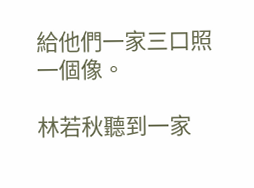給他們一家三口照一個像。

林若秋聽到一家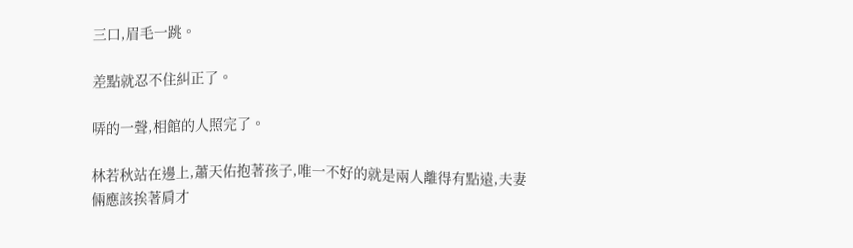三口,眉毛一跳。

差點就忍不住糾正了。

哢的一聲,相館的人照完了。

林若秋站在邊上,蕭天佑抱著孩子,唯一不好的就是兩人離得有點遠,夫妻倆應該挨著肩才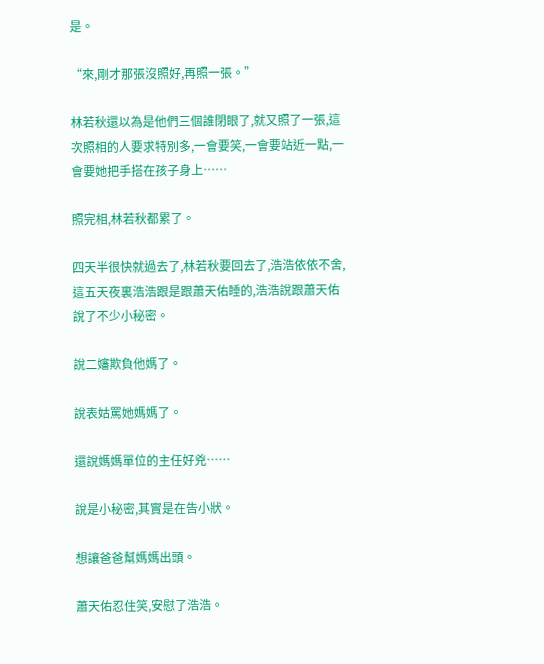是。

“來,剛才那張沒照好,再照一張。”

林若秋還以為是他們三個誰閉眼了,就又照了一張,這次照相的人要求特別多,一會要笑,一會要站近一點,一會要她把手搭在孩子身上……

照完相,林若秋都累了。

四天半很快就過去了,林若秋要回去了,浩浩依依不舍,這五天夜裏浩浩跟是跟蕭天佑睡的,浩浩說跟蕭天佑說了不少小秘密。

說二嬸欺負他媽了。

說表姑罵她媽媽了。

還說媽媽單位的主任好兇……

說是小秘密,其實是在告小狀。

想讓爸爸幫媽媽出頭。

蕭天佑忍住笑,安慰了浩浩。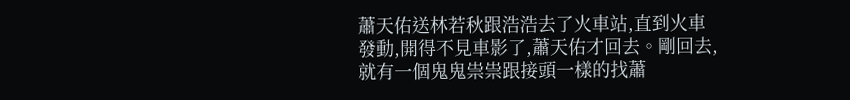蕭天佑送林若秋跟浩浩去了火車站,直到火車發動,開得不見車影了,蕭天佑才回去。剛回去,就有一個鬼鬼祟祟跟接頭一樣的找蕭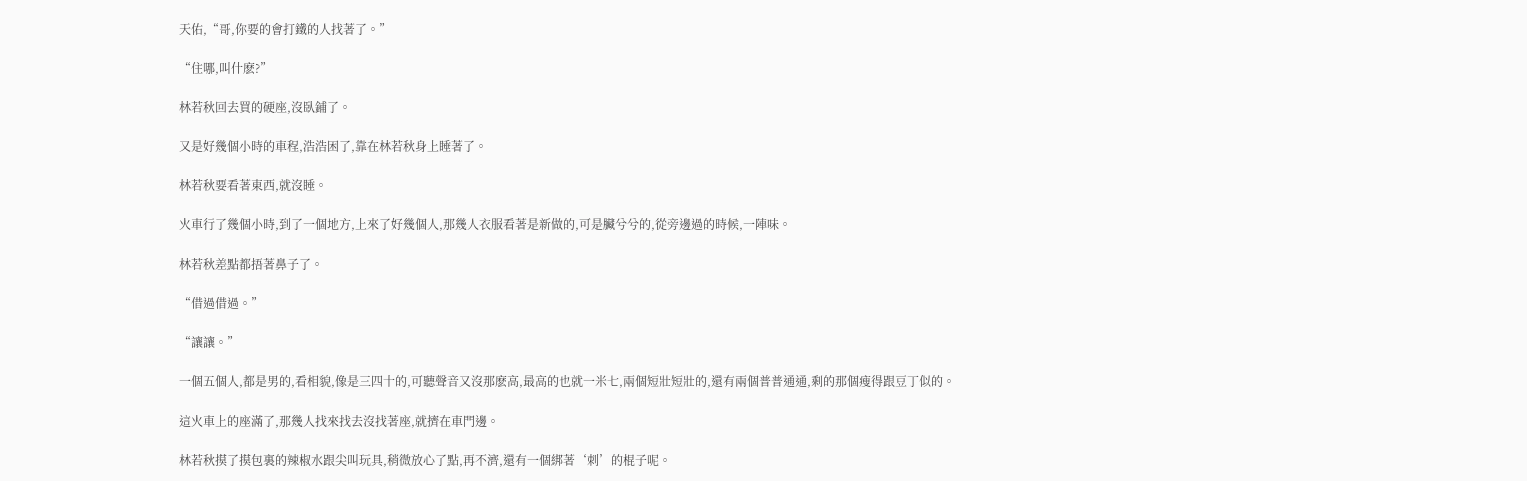天佑,“哥,你要的會打鐵的人找著了。”

“住哪,叫什麽?”

林若秋回去買的硬座,沒臥鋪了。

又是好幾個小時的車程,浩浩困了,靠在林若秋身上睡著了。

林若秋要看著東西,就沒睡。

火車行了幾個小時,到了一個地方,上來了好幾個人,那幾人衣服看著是新做的,可是臟兮兮的,從旁邊過的時候,一陣味。

林若秋差點都捂著鼻子了。

“借過借過。”

“讓讓。”

一個五個人,都是男的,看相貌,像是三四十的,可聽聲音又沒那麽高,最高的也就一米七,兩個短壯短壯的,還有兩個普普通通,剩的那個瘦得跟豆丁似的。

這火車上的座滿了,那幾人找來找去沒找著座,就擠在車門邊。

林若秋摸了摸包裏的辣椒水跟尖叫玩具,稍微放心了點,再不濟,還有一個綁著‘刺’的棍子呢。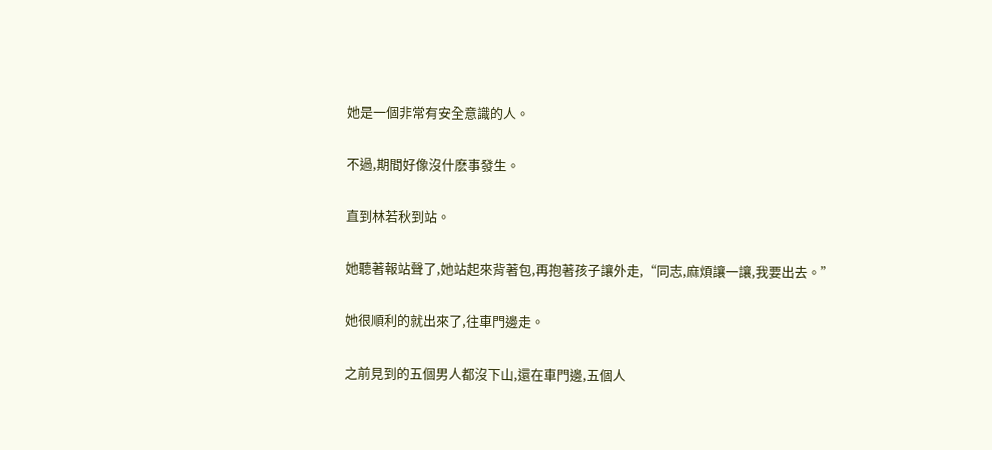她是一個非常有安全意識的人。

不過,期間好像沒什麽事發生。

直到林若秋到站。

她聽著報站聲了,她站起來背著包,再抱著孩子讓外走,“同志,麻煩讓一讓,我要出去。”

她很順利的就出來了,往車門邊走。

之前見到的五個男人都沒下山,還在車門邊,五個人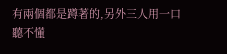有兩個都是蹲著的,另外三人用一口聽不懂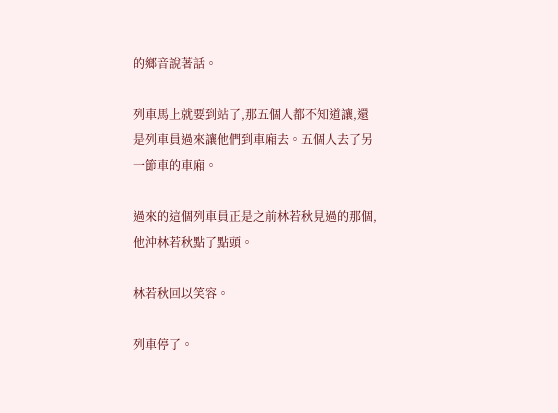的鄉音說著話。

列車馬上就要到站了,那五個人都不知道讓,還是列車員過來讓他們到車廂去。五個人去了另一節車的車廂。

過來的這個列車員正是之前林若秋見過的那個,他沖林若秋點了點頭。

林若秋回以笑容。

列車停了。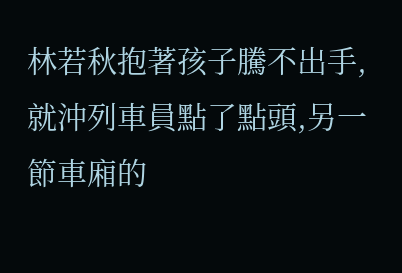林若秋抱著孩子騰不出手,就沖列車員點了點頭,另一節車廂的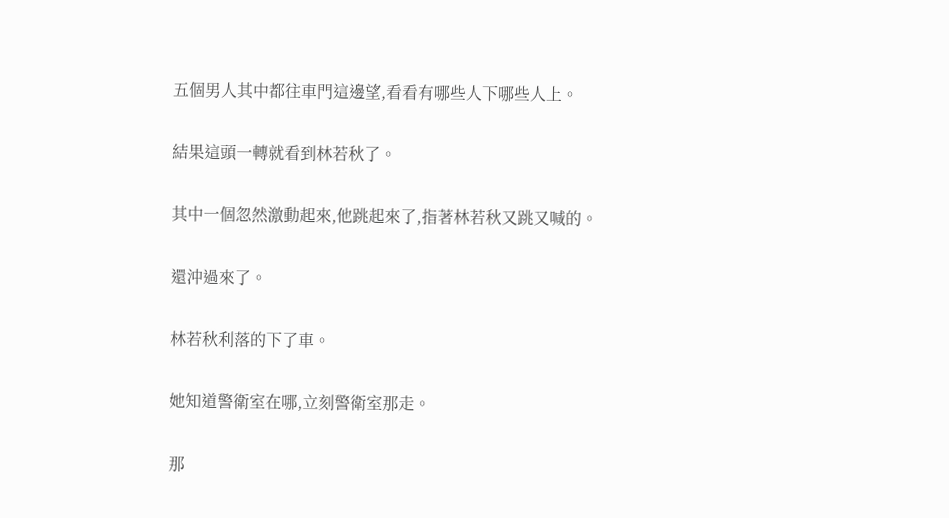五個男人其中都往車門這邊望,看看有哪些人下哪些人上。

結果這頭一轉就看到林若秋了。

其中一個忽然激動起來,他跳起來了,指著林若秋又跳又喊的。

還沖過來了。

林若秋利落的下了車。

她知道警衛室在哪,立刻警衛室那走。

那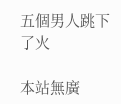五個男人跳下了火

本站無廣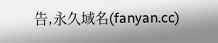告,永久域名(fanyan.cc)